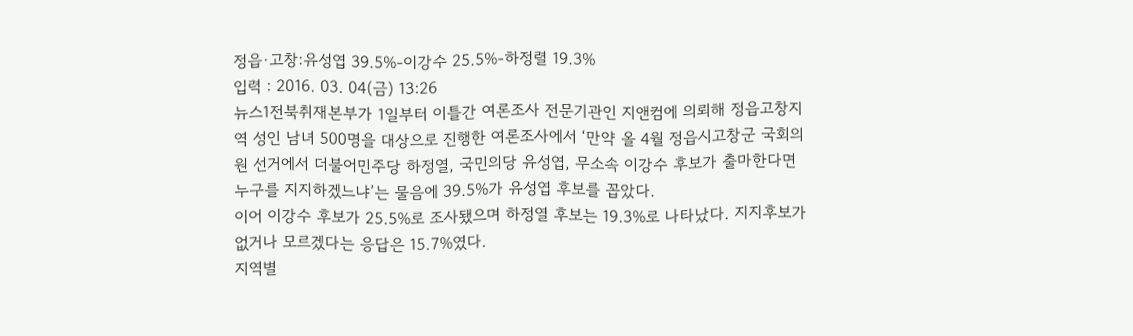정읍·고창:유성엽 39.5%-이강수 25.5%-하정렬 19.3%
입력 : 2016. 03. 04(금) 13:26
뉴스1전북취재본부가 1일부터 이틀간 여론조사 전문기관인 지앤컴에 의뢰해 정읍고창지역 성인 남녀 500명을 대상으로 진행한 여론조사에서 ‘만약 올 4월 정읍시고창군 국회의원 선거에서 더불어민주당 하정열, 국민의당 유성엽, 무소속 이강수 후보가 출마한다면 누구를 지지하겠느냐’는 물음에 39.5%가 유성엽 후보를 꼽았다.
이어 이강수 후보가 25.5%로 조사됐으며 하정열 후보는 19.3%로 나타났다. 지지후보가 없거나 모르겠다는 응답은 15.7%였다.
지역별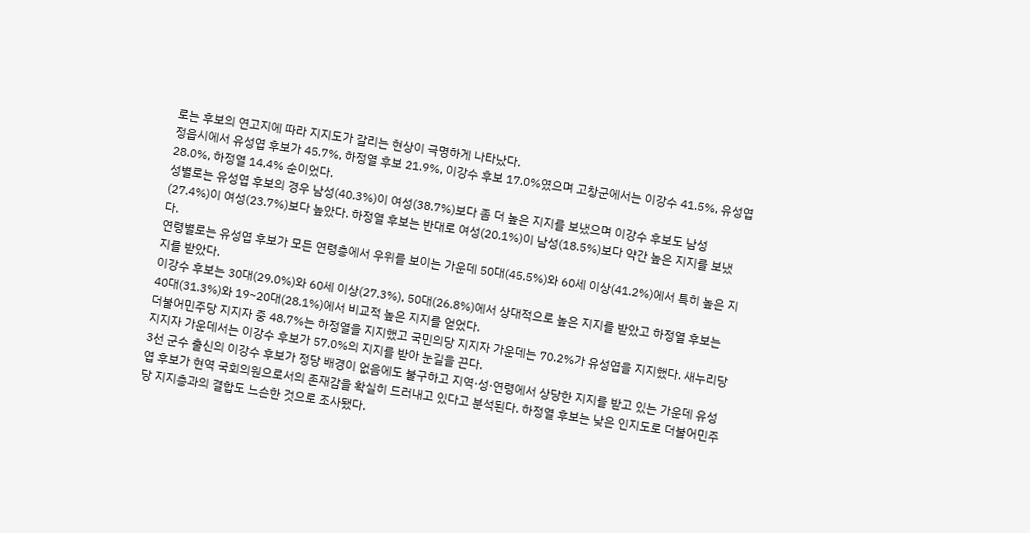로는 후보의 연고지에 따라 지지도가 갈리는 현상이 극명하게 나타났다.
정읍시에서 유성엽 후보가 45.7%, 하정열 후보 21.9%, 이강수 후보 17.0%였으며 고창군에서는 이강수 41.5%, 유성엽 28.0%, 하정열 14.4% 순이었다.
성별로는 유성엽 후보의 경우 남성(40.3%)이 여성(38.7%)보다 좀 더 높은 지지를 보냈으며 이강수 후보도 남성(27.4%)이 여성(23.7%)보다 높았다. 하정열 후보는 반대로 여성(20.1%)이 남성(18.5%)보다 약간 높은 지지를 보냈다.
연령별로는 유성엽 후보가 모든 연령층에서 우위를 보이는 가운데 50대(45.5%)와 60세 이상(41.2%)에서 특히 높은 지지를 받았다.
이강수 후보는 30대(29.0%)와 60세 이상(27.3%), 50대(26.8%)에서 상대적으로 높은 지지를 받았고 하정열 후보는 40대(31.3%)와 19~20대(28.1%)에서 비교적 높은 지지를 얻었다.
더불어민주당 지지자 중 48.7%는 하정열을 지지했고 국민의당 지지자 가운데는 70.2%가 유성엽을 지지했다. 새누리당 지지자 가운데서는 이강수 후보가 57.0%의 지지를 받아 눈길을 끈다.
3선 군수 출신의 이강수 후보가 정당 배경이 없음에도 불구하고 지역·성·연령에서 상당한 지지를 받고 있는 가운데 유성엽 후보가 현역 국회의원으로서의 존재감을 확실히 드러내고 있다고 분석된다. 하정열 후보는 낮은 인지도로 더불어민주당 지지층과의 결합도 느슨한 것으로 조사됐다.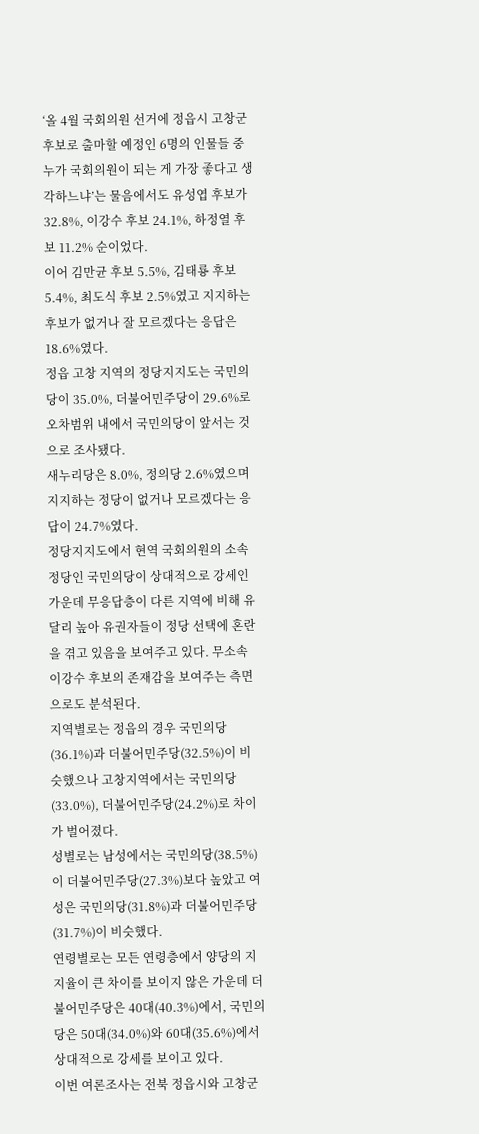‘올 4월 국회의원 선거에 정읍시 고창군 후보로 출마할 예정인 6명의 인물들 중 누가 국회의원이 되는 게 가장 좋다고 생각하느냐’는 물음에서도 유성엽 후보가 32.8%, 이강수 후보 24.1%, 하정열 후보 11.2% 순이었다.
이어 김만균 후보 5.5%, 김태룡 후보 5.4%, 최도식 후보 2.5%였고 지지하는 후보가 없거나 잘 모르겠다는 응답은 18.6%였다.
정읍 고창 지역의 정당지지도는 국민의당이 35.0%, 더불어민주당이 29.6%로 오차범위 내에서 국민의당이 앞서는 것으로 조사됐다.
새누리당은 8.0%, 정의당 2.6%였으며 지지하는 정당이 없거나 모르겠다는 응답이 24.7%였다.
정당지지도에서 현역 국회의원의 소속정당인 국민의당이 상대적으로 강세인 가운데 무응답층이 다른 지역에 비해 유달리 높아 유권자들이 정당 선택에 혼란을 겪고 있음을 보여주고 있다. 무소속 이강수 후보의 존재감을 보여주는 측면으로도 분석된다.
지역별로는 정읍의 경우 국민의당(36.1%)과 더불어민주당(32.5%)이 비슷했으나 고창지역에서는 국민의당(33.0%), 더불어민주당(24.2%)로 차이가 벌어졌다.
성별로는 남성에서는 국민의당(38.5%)이 더불어민주당(27.3%)보다 높았고 여성은 국민의당(31.8%)과 더불어민주당(31.7%)이 비슷했다.
연령별로는 모든 연령층에서 양당의 지지율이 큰 차이를 보이지 않은 가운데 더불어민주당은 40대(40.3%)에서, 국민의당은 50대(34.0%)와 60대(35.6%)에서 상대적으로 강세를 보이고 있다.
이번 여론조사는 전북 정읍시와 고창군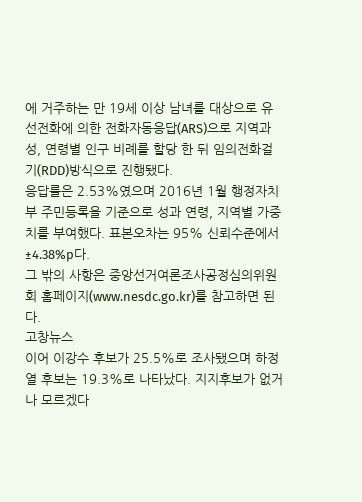에 거주하는 만 19세 이상 남녀를 대상으로 유선전화에 의한 전화자동응답(ARS)으로 지역과 성, 연령별 인구 비례를 할당 한 뒤 임의전화걸기(RDD)방식으로 진행됐다.
응답률은 2.53%였으며 2016년 1월 행정자치부 주민등록을 기준으로 성과 연령, 지역별 가중치를 부여했다. 표본오차는 95% 신뢰수준에서 ±4.38%p다.
그 밖의 사항은 중앙선거여론조사공정심의위원회 홈페이지(www.nesdc.go.kr)를 참고하면 된다.
고창뉴스
이어 이강수 후보가 25.5%로 조사됐으며 하정열 후보는 19.3%로 나타났다. 지지후보가 없거나 모르겠다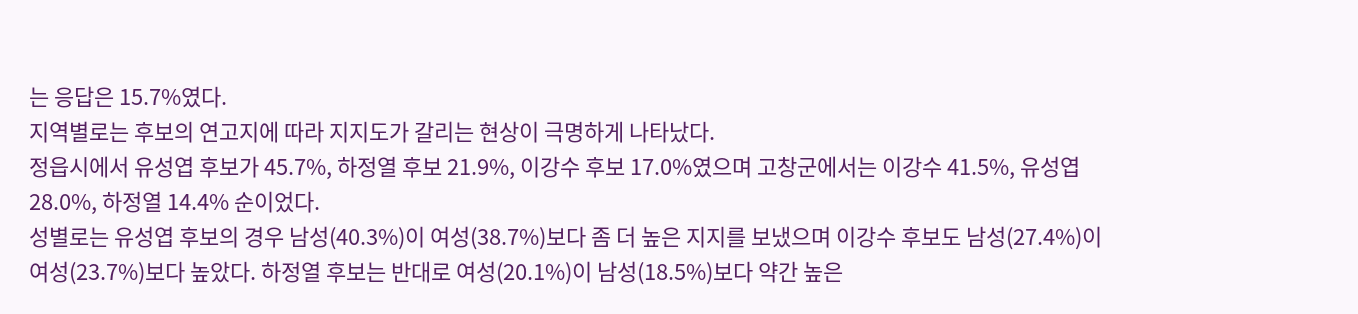는 응답은 15.7%였다.
지역별로는 후보의 연고지에 따라 지지도가 갈리는 현상이 극명하게 나타났다.
정읍시에서 유성엽 후보가 45.7%, 하정열 후보 21.9%, 이강수 후보 17.0%였으며 고창군에서는 이강수 41.5%, 유성엽 28.0%, 하정열 14.4% 순이었다.
성별로는 유성엽 후보의 경우 남성(40.3%)이 여성(38.7%)보다 좀 더 높은 지지를 보냈으며 이강수 후보도 남성(27.4%)이 여성(23.7%)보다 높았다. 하정열 후보는 반대로 여성(20.1%)이 남성(18.5%)보다 약간 높은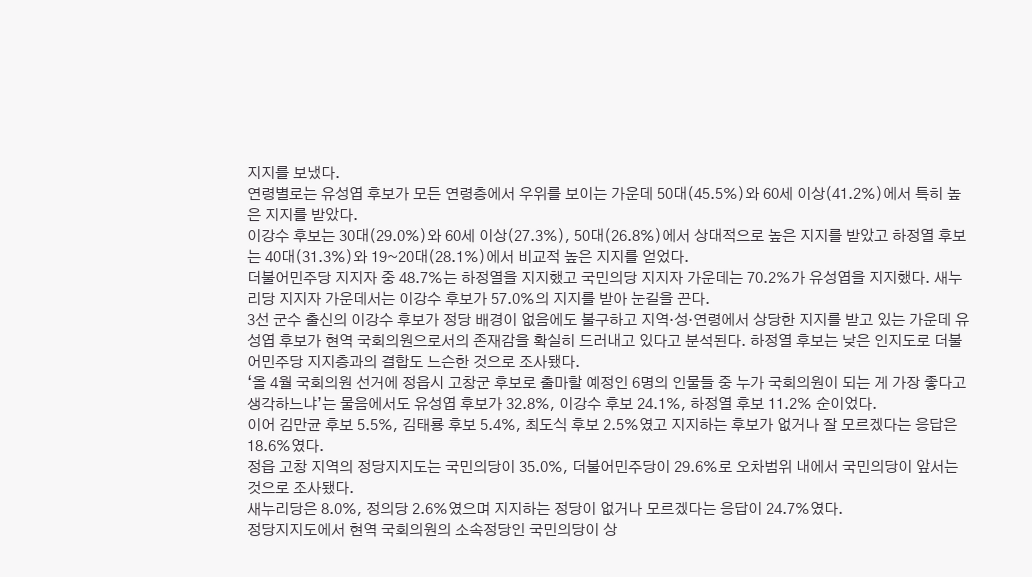지지를 보냈다.
연령별로는 유성엽 후보가 모든 연령층에서 우위를 보이는 가운데 50대(45.5%)와 60세 이상(41.2%)에서 특히 높은 지지를 받았다.
이강수 후보는 30대(29.0%)와 60세 이상(27.3%), 50대(26.8%)에서 상대적으로 높은 지지를 받았고 하정열 후보는 40대(31.3%)와 19~20대(28.1%)에서 비교적 높은 지지를 얻었다.
더불어민주당 지지자 중 48.7%는 하정열을 지지했고 국민의당 지지자 가운데는 70.2%가 유성엽을 지지했다. 새누리당 지지자 가운데서는 이강수 후보가 57.0%의 지지를 받아 눈길을 끈다.
3선 군수 출신의 이강수 후보가 정당 배경이 없음에도 불구하고 지역·성·연령에서 상당한 지지를 받고 있는 가운데 유성엽 후보가 현역 국회의원으로서의 존재감을 확실히 드러내고 있다고 분석된다. 하정열 후보는 낮은 인지도로 더불어민주당 지지층과의 결합도 느슨한 것으로 조사됐다.
‘올 4월 국회의원 선거에 정읍시 고창군 후보로 출마할 예정인 6명의 인물들 중 누가 국회의원이 되는 게 가장 좋다고 생각하느냐’는 물음에서도 유성엽 후보가 32.8%, 이강수 후보 24.1%, 하정열 후보 11.2% 순이었다.
이어 김만균 후보 5.5%, 김태룡 후보 5.4%, 최도식 후보 2.5%였고 지지하는 후보가 없거나 잘 모르겠다는 응답은 18.6%였다.
정읍 고창 지역의 정당지지도는 국민의당이 35.0%, 더불어민주당이 29.6%로 오차범위 내에서 국민의당이 앞서는 것으로 조사됐다.
새누리당은 8.0%, 정의당 2.6%였으며 지지하는 정당이 없거나 모르겠다는 응답이 24.7%였다.
정당지지도에서 현역 국회의원의 소속정당인 국민의당이 상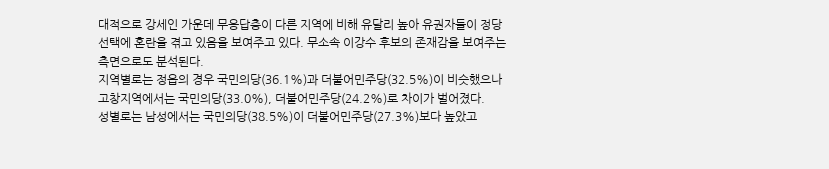대적으로 강세인 가운데 무응답층이 다른 지역에 비해 유달리 높아 유권자들이 정당 선택에 혼란을 겪고 있음을 보여주고 있다. 무소속 이강수 후보의 존재감을 보여주는 측면으로도 분석된다.
지역별로는 정읍의 경우 국민의당(36.1%)과 더불어민주당(32.5%)이 비슷했으나 고창지역에서는 국민의당(33.0%), 더불어민주당(24.2%)로 차이가 벌어졌다.
성별로는 남성에서는 국민의당(38.5%)이 더불어민주당(27.3%)보다 높았고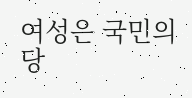여성은 국민의당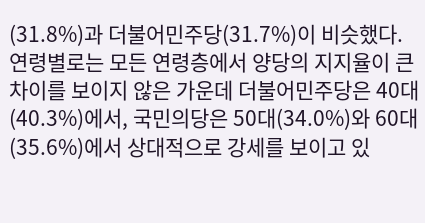(31.8%)과 더불어민주당(31.7%)이 비슷했다.
연령별로는 모든 연령층에서 양당의 지지율이 큰 차이를 보이지 않은 가운데 더불어민주당은 40대(40.3%)에서, 국민의당은 50대(34.0%)와 60대(35.6%)에서 상대적으로 강세를 보이고 있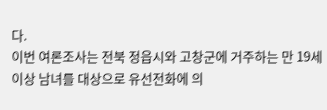다.
이번 여론조사는 전북 정읍시와 고창군에 거주하는 만 19세 이상 남녀를 대상으로 유선전화에 의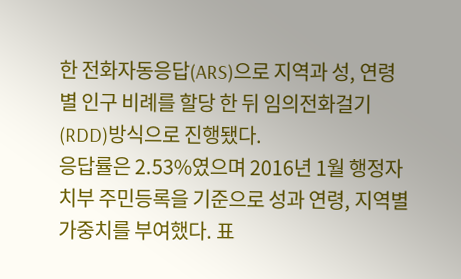한 전화자동응답(ARS)으로 지역과 성, 연령별 인구 비례를 할당 한 뒤 임의전화걸기(RDD)방식으로 진행됐다.
응답률은 2.53%였으며 2016년 1월 행정자치부 주민등록을 기준으로 성과 연령, 지역별 가중치를 부여했다. 표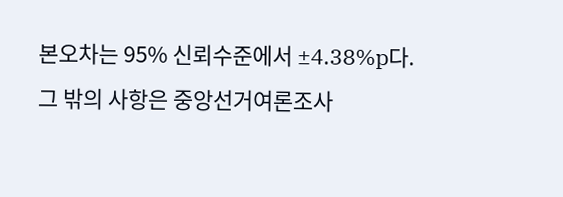본오차는 95% 신뢰수준에서 ±4.38%p다.
그 밖의 사항은 중앙선거여론조사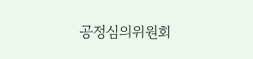공정심의위원회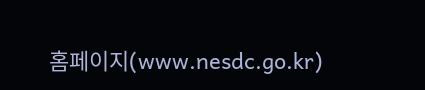홈페이지(www.nesdc.go.kr)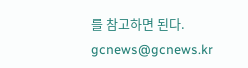를 참고하면 된다.
gcnews@gcnews.kr